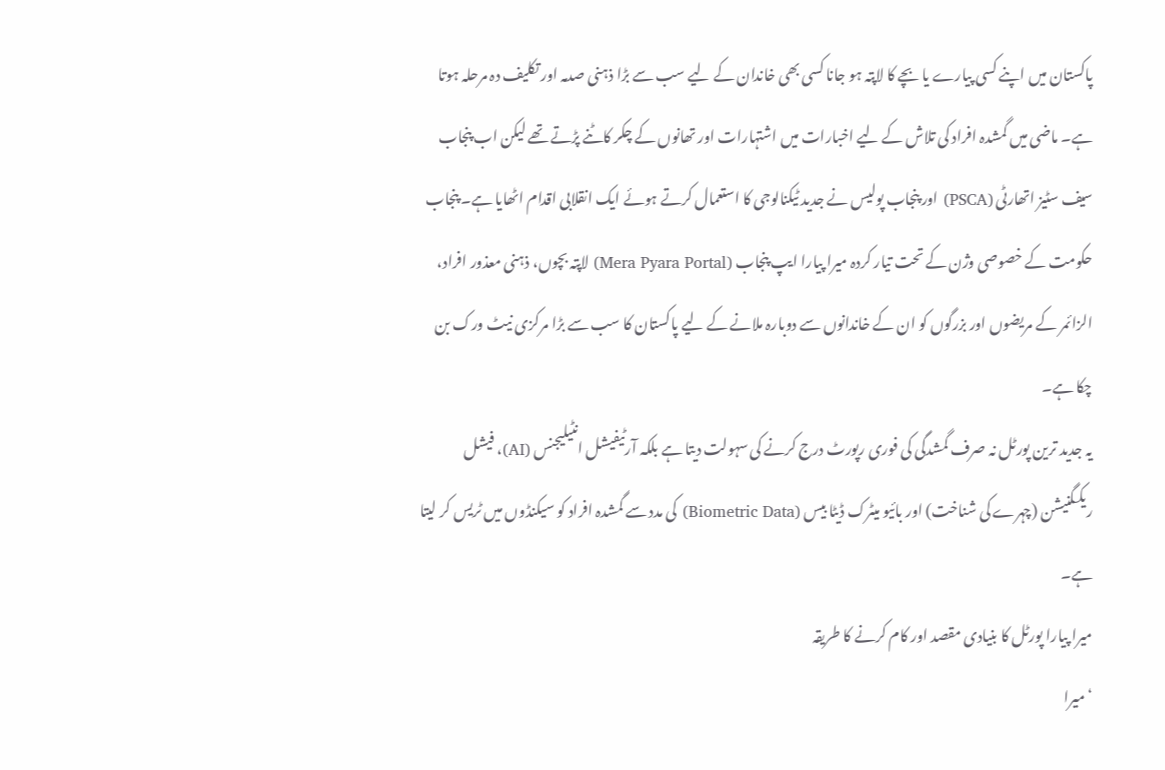پاکستان میں اپنے کسی پیارے یا بچے کا لاپتہ ہو جانا کسی بھی خاندان کے لیے سب سے بڑا ذہنی صدمہ اور تکلیف دہ مرحلہ ہوتا ہے۔ ماضی میں گمشدہ افراد کی تلاش کے لیے اخبارات میں اشتہارات اور تھانوں کے چکر کاٹنے پڑتے تھے لیکن اب پنجاب سیف سٹیز اتھارٹی (PSCA) اور پنجاب پولیس نے جدید ٹیکنالوجی کا استعمال کرتے ہوئے ایک انقلابی اقدام اٹھایا ہے۔ پنجاب حکومت کے خصوصی وژن کے تحت تیار کردہ میرا پیارا ایپ پنجاب (Mera Pyara Portal) لاپتہ بچوں، ذہنی معذور افراد، الزائمر کے مریضوں اور بزرگوں کو ان کے خاندانوں سے دوبارہ ملانے کے لیے پاکستان کا سب سے بڑا مرکزی نیٹ ورک بن چکا ہے۔
یہ جدید ترین پورٹل نہ صرف گمشدگی کی فوری رپورٹ درج کرنے کی سہولت دیتا ہے بلکہ آرٹیفیشل انٹیلیجنس (AI)، فیشل ریکگنیشن (چہرے کی شناخت) اور بائیو میٹرک ڈیٹا بیس (Biometric Data) کی مدد سے گمشدہ افراد کو سیکنڈوں میں ٹریس کر لیتا ہے۔
میرا پیارا پورٹل کا بنیادی مقصد اور کام کرنے کا طریقہ
‘میرا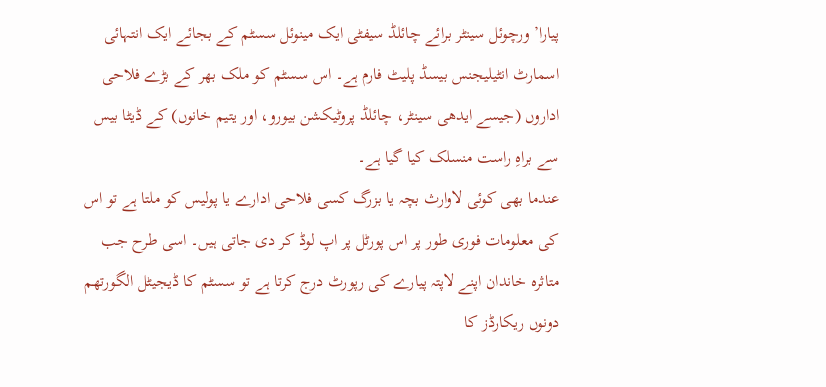پیارا’ ورچوئل سینٹر برائے چائلڈ سیفٹی ایک مینوئل سسٹم کے بجائے ایک انتہائی اسمارٹ انٹیلیجنس بیسڈ پلیٹ فارم ہے۔ اس سسٹم کو ملک بھر کے بڑے فلاحی اداروں (جیسے ایدھی سینٹر، چائلڈ پروٹیکشن بیورو، اور یتیم خانوں) کے ڈیٹا بیس سے براہِ راست منسلک کیا گیا ہے۔
عندما بھی کوئی لاوارث بچہ یا بزرگ کسی فلاحی ادارے یا پولیس کو ملتا ہے تو اس کی معلومات فوری طور پر اس پورٹل پر اپ لوڈ کر دی جاتی ہیں۔ اسی طرح جب متاثرہ خاندان اپنے لاپتہ پیارے کی رپورٹ درج کرتا ہے تو سسٹم کا ڈیجیٹل الگورتھم دونوں ریکارڈز کا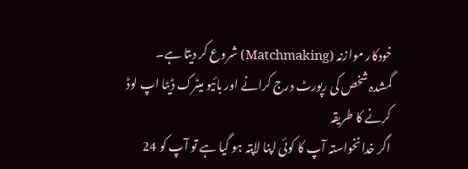خودکار موازنہ (Matchmaking) شروع کر دیتا ہے۔
گمشدہ شخص کی رپورٹ درج کرانے اور بائیو میٹرک ڈیٹا اپ لوڈ کرنے کا طریقہ
اگر خدانخواستہ آپ کا کوئی اپنا لاپتہ ہو گیا ہے تو آپ کو 24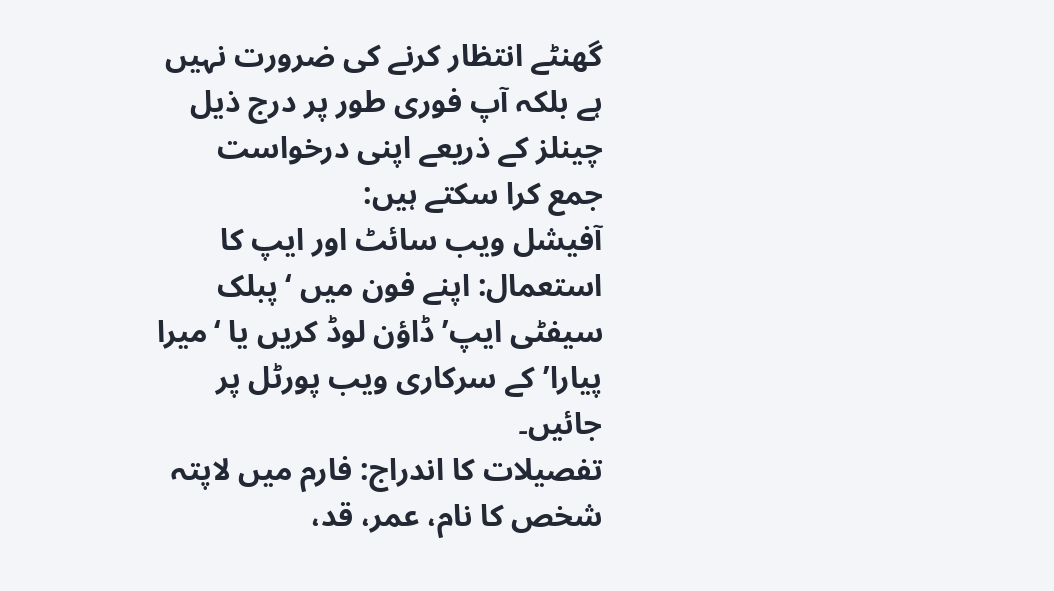گھنٹے انتظار کرنے کی ضرورت نہیں ہے بلکہ آپ فوری طور پر درج ذیل چینلز کے ذریعے اپنی درخواست جمع کرا سکتے ہیں:
آفیشل ویب سائٹ اور ایپ کا استعمال: اپنے فون میں ‘پبلک سیفٹی ایپ’ ڈاؤن لوڈ کریں یا ‘میرا پیارا’ کے سرکاری ویب پورٹل پر جائیں۔
تفصیلات کا اندراج: فارم میں لاپتہ شخص کا نام، عمر، قد،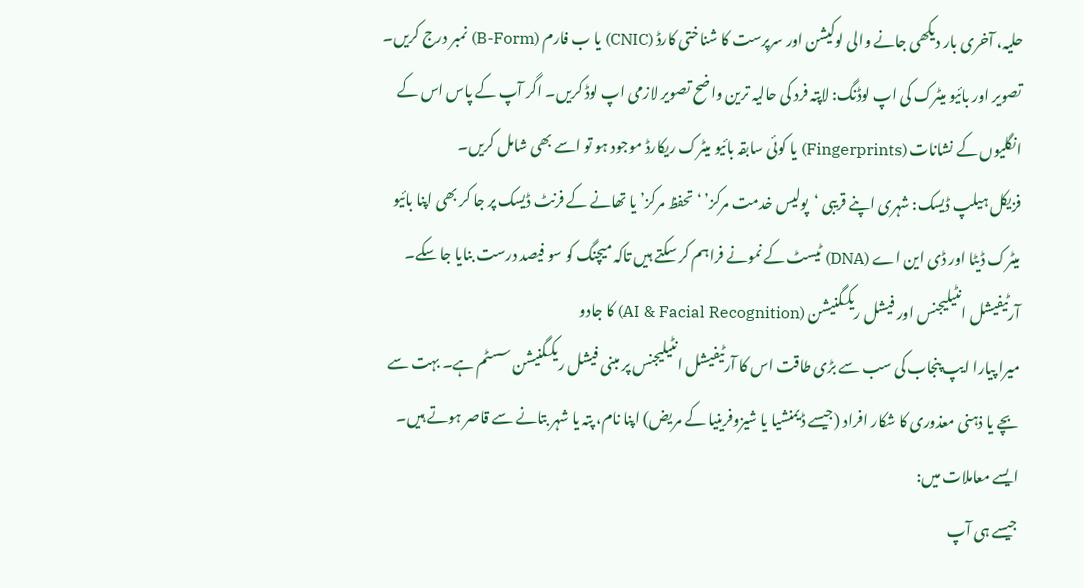حلیہ، آخری بار دیکھی جانے والی لوکیشن اور سرپرست کا شناختی کارڈ (CNIC) یا ب فارم (B-Form) نمبر درج کریں۔
تصویر اور بائیو میٹرک کی اپ لوڈنگ: لاپتہ فرد کی حالیہ ترین واضح تصویر لازمی اپ لوڈ کریں۔ اگر آپ کے پاس اس کے انگلیوں کے نشانات (Fingerprints) یا کوئی سابقہ بائیو میٹرک ریکارڈ موجود ہو تو اسے بھی شامل کریں۔
فزیکل ہیلپ ڈیسک: شہری اپنے قریبی ‘پولیس خدمت مرکز’ ‘تحفظ مرکز’ یا تھانے کے فرنٹ ڈیسک پر جا کر بھی اپنا بائیو میٹرک ڈیٹا اور ڈی این اے (DNA) ٹیسٹ کے نمونے فراہم کر سکتے ہیں تاکہ میچنگ کو سو فیصد درست بنایا جا سکے۔
آرٹیفیشل انٹیلیجنس اور فیشل ریکگنیشن (AI & Facial Recognition) کا جادو
میرا پیارا ایپ پنجاب کی سب سے بڑی طاقت اس کا آرٹیفیشل انٹیلیجنس پر مبنی فیشل ریکگنیشن سسٹم ہے۔ بہت سے بچے یا ذہنی معذوری کا شکار افراد (جیسے ڈیمنشیا یا شیزوفرینیا کے مریض) اپنا نام، پتہ یا شہر بتانے سے قاصر ہوتے ہیں۔
ایسے معاملات میں:
جیسے ہی آپ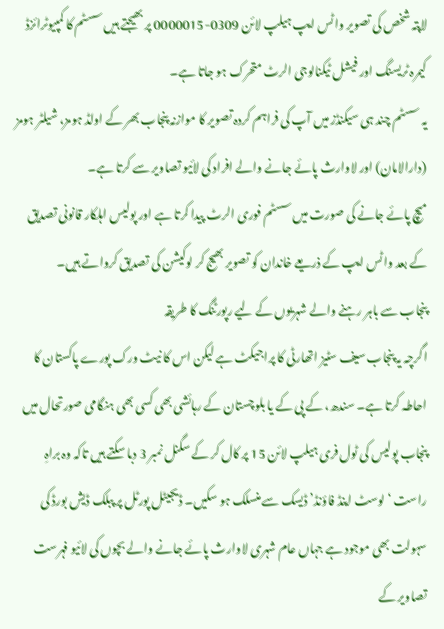لاپتہ شخص کی تصویر واٹس ایپ ہیلپ لائن 0309-0000015 پر بھیجتے ہیں سسٹم کا کمپیوٹرائزڈ کیمرہ ٹریسنگ اور فیشل ٹیکنالوجی الرٹ متحرک ہو جاتا ہے۔
یہ سسٹم چند ہی سیکنڈز میں آپ کی فراہم کردہ تصویر کا موازنہ پنجاب بھر کے اولڈ ہومز، شیلٹر ہومز (دارالامان) اور لاوارث پائے جانے والے افراد کی لائیو تصاویر سے کرتا ہے۔
میچ پائے جانے کی صورت میں سسٹم فوری الرٹ پیدا کرتا ہے اور پولیس اہلکار قانونی تصدیق کے بعد واٹس ایپ کے ذریعے خاندان کو تصویر بھیج کر لوکیشن کی تصدیق کرواتے ہیں۔
پنجاب سے باہر رہنے والے شہریوں کے لیے رپورٹنگ کا طریقہ
اگرچہ یہ پنجاب سیف سٹیز اتھارٹی کا پراجیکٹ ہے لیکن اس کا نیٹ ورک پورے پاکستان کا احاطہ کرتا ہے۔ سندھ، کے پی کے یا بلوچستان کے رہائشی بھی کسی بھی ہنگامی صورتحال میں پنجاب پولیس کی ٹول فری ہیلپ لائن 15 پر کال کر کے سگنل نمبر 3 دبا سکتے ہیں تاکہ وہ براہِ راست ‘لوسٹ اینڈ فاؤنڈ’ ڈیسک سے منسلک ہو سکیں۔ ڈیجیٹل پورٹل پر پبلک ڈیش بورڈ کی سہولت بھی موجود ہے جہاں عام شہری لاوارث پائے جانے والے بچوں کی لائیو فہرست تصاویر کے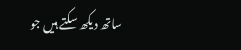ساتھ دیکھ سکتے ہیں جو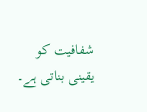شفافیت کو یقینی بناتی ہے۔